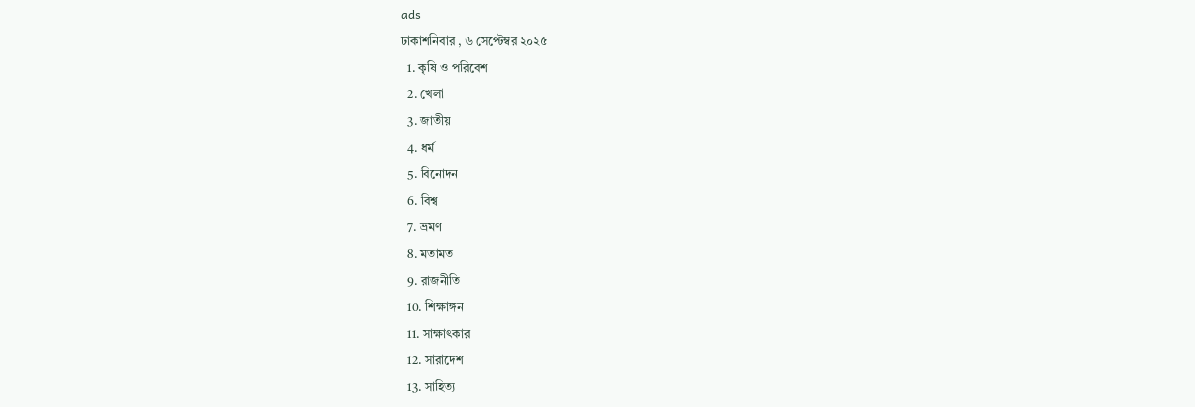ads
ঢাকাশনিবার , ৬ সেপ্টেম্বর ২০২৫
  1. কৃষি ও পরিবেশ
  2. খেলা
  3. জাতীয়
  4. ধর্ম
  5. বিনোদন
  6. বিশ্ব
  7. ভ্রমণ
  8. মতামত
  9. রাজনীতি
  10. শিক্ষাঙ্গন
  11. সাক্ষাৎকার
  12. সারাদেশ
  13. সাহিত্য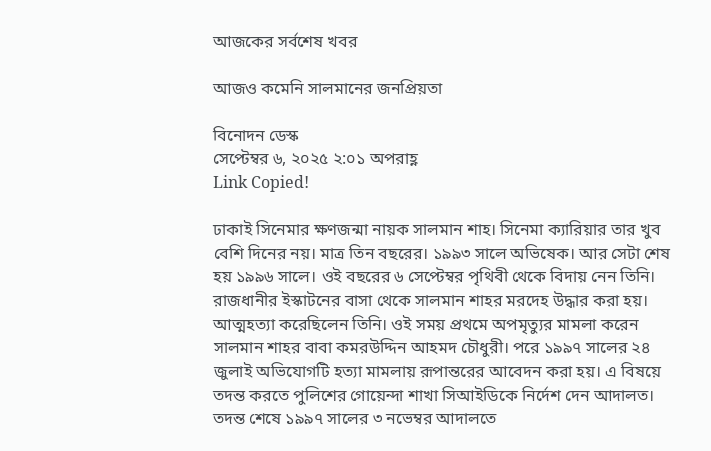আজকের সর্বশেষ খবর

আজও কমেনি সালমানের জনপ্রিয়তা

বিনোদন ডেস্ক
সেপ্টেম্বর ৬, ২০২৫ ২:০১ অপরাহ্ণ
Link Copied!

ঢাকাই সিনেমার ক্ষণজন্মা নায়ক সালমান শাহ। সিনেমা ক্যারিয়ার তার খুব বেশি দিনের নয়। মাত্র তিন বছরের। ১৯৯৩ সালে অভিষেক। আর সেটা শেষ হয় ১৯৯৬ সালে। ওই বছরের ৬ সেপ্টেম্বর পৃথিবী থেকে বিদায় নেন তিনি। রাজধানীর ইস্কাটনের বাসা থেকে সালমান শাহর মরদেহ উদ্ধার করা হয়। আত্মহত্যা করেছিলেন তিনি। ওই সময় প্রথমে অপমৃত্যুর মামলা করেন সালমান শাহর বাবা কমরউদ্দিন আহমদ চৌধুরী। পরে ১৯৯৭ সালের ২৪ জুলাই অভিযোগটি হত্যা মামলায় রূপান্তরের আবেদন করা হয়। এ বিষয়ে তদন্ত করতে পুলিশের গোয়েন্দা শাখা সিআইডিকে নির্দেশ দেন আদালত। তদন্ত শেষে ১৯৯৭ সালের ৩ নভেম্বর আদালতে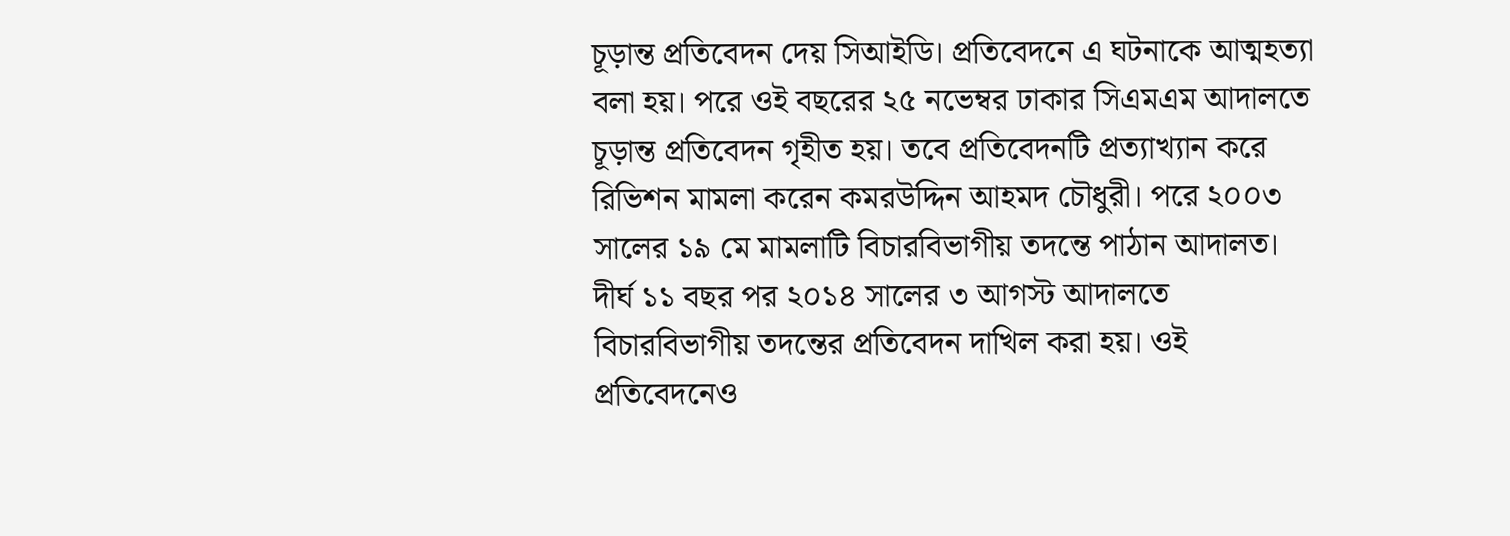চূড়ান্ত প্রতিবেদন দেয় সিআইডি। প্রতিবেদনে এ ঘটনাকে আত্মহত্যা বলা হয়। পরে ওই বছরের ২৫ নভেম্বর ঢাকার সিএমএম আদালতে চূড়ান্ত প্রতিবেদন গৃহীত হয়। তবে প্রতিবেদনটি প্রত্যাখ্যান করে রিভিশন মামলা করেন কমরউদ্দিন আহমদ চৌধুরী। পরে ২০০৩ সালের ১৯ মে মামলাটি বিচারবিভাগীয় তদন্তে পাঠান আদালত। দীর্ঘ ১১ বছর পর ২০১৪ সালের ৩ আগস্ট আদালতে বিচারবিভাগীয় তদন্তের প্রতিবেদন দাখিল করা হয়। ওই প্রতিবেদনেও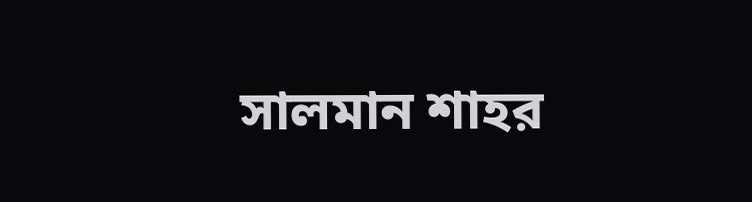সালমান শাহর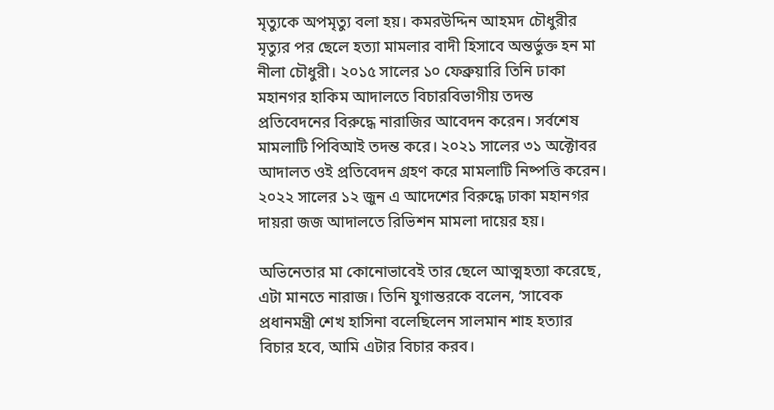মৃত্যুকে অপমৃত্যু বলা হয়। কমরউদ্দিন আহমদ চৌধুরীর মৃত্যুর পর ছেলে হত্যা মামলার বাদী হিসাবে অন্তর্ভুক্ত হন মা নীলা চৌধুরী। ২০১৫ সালের ১০ ফেব্রুয়ারি তিনি ঢাকা মহানগর হাকিম আদালতে বিচারবিভাগীয় তদন্ত প্রতিবেদনের বিরুদ্ধে নারাজির আবেদন করেন। সর্বশেষ মামলাটি পিবিআই তদন্ত করে। ২০২১ সালের ৩১ অক্টোবর আদালত ওই প্রতিবেদন গ্রহণ করে মামলাটি নিষ্পত্তি করেন। ২০২২ সালের ১২ জুন এ আদেশের বিরুদ্ধে ঢাকা মহানগর দায়রা জজ আদালতে রিভিশন মামলা দায়ের হয়।

অভিনেতার মা কোনোভাবেই তার ছেলে আত্মহত্যা করেছে, এটা মানতে নারাজ। তিনি যুগান্তরকে বলেন, ‘সাবেক প্রধানমন্ত্রী শেখ হাসিনা বলেছিলেন সালমান শাহ হত্যার বিচার হবে, আমি এটার বিচার করব।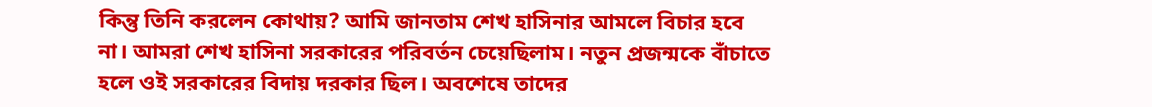কিন্তু তিনি করলেন কোথায়? আমি জানতাম শেখ হাসিনার আমলে বিচার হবে না। আমরা শেখ হাসিনা সরকারের পরিবর্তন চেয়েছিলাম। নতুন প্রজন্মকে বাঁচাতে হলে ওই সরকারের বিদায় দরকার ছিল। অবশেষে তাদের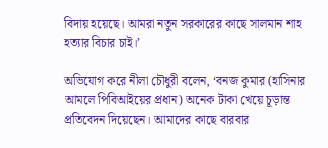বিদায় হয়েছে। আমরা নতুন সরকারের কাছে সালমান শাহ হত্যার বিচার চাই।’

অভিযোগ করে নীলা চৌধুরী বলেন, ‘বনজ কুমার (হাসিনার আমলে পিবিআইয়ের প্রধান) অনেক টাকা খেয়ে চূড়ান্ত প্রতিবেদন দিয়েছেন। আমাদের কাছে বারবার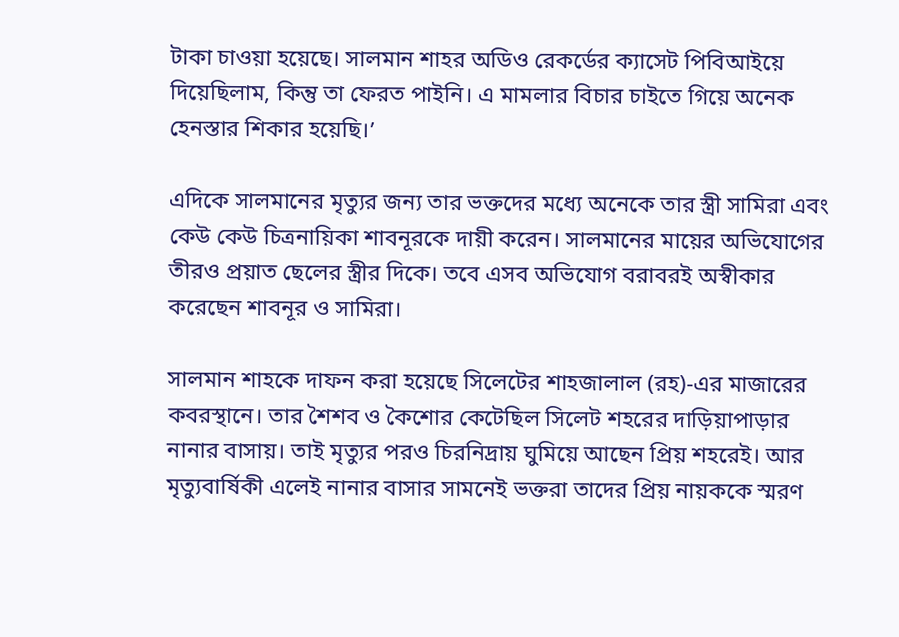টাকা চাওয়া হয়েছে। সালমান শাহর অডিও রেকর্ডের ক্যাসেট পিবিআইয়ে দিয়েছিলাম, কিন্তু তা ফেরত পাইনি। এ মামলার বিচার চাইতে গিয়ে অনেক হেনস্তার শিকার হয়েছি।’

এদিকে সালমানের মৃত্যুর জন্য তার ভক্তদের মধ্যে অনেকে তার স্ত্রী সামিরা এবং কেউ কেউ চিত্রনায়িকা শাবনূরকে দায়ী করেন। সালমানের মায়ের অভিযোগের তীরও প্রয়াত ছেলের স্ত্রীর দিকে। তবে এসব অভিযোগ বরাবরই অস্বীকার করেছেন শাবনূর ও সামিরা।

সালমান শাহকে দাফন করা হয়েছে সিলেটের শাহজালাল (রহ)-এর মাজারের কবরস্থানে। তার শৈশব ও কৈশোর কেটেছিল সিলেট শহরের দাড়িয়াপাড়ার নানার বাসায়। তাই মৃত্যুর পরও চিরনিদ্রায় ঘুমিয়ে আছেন প্রিয় শহরেই। আর মৃত্যুবার্ষিকী এলেই নানার বাসার সামনেই ভক্তরা তাদের প্রিয় নায়ককে স্মরণ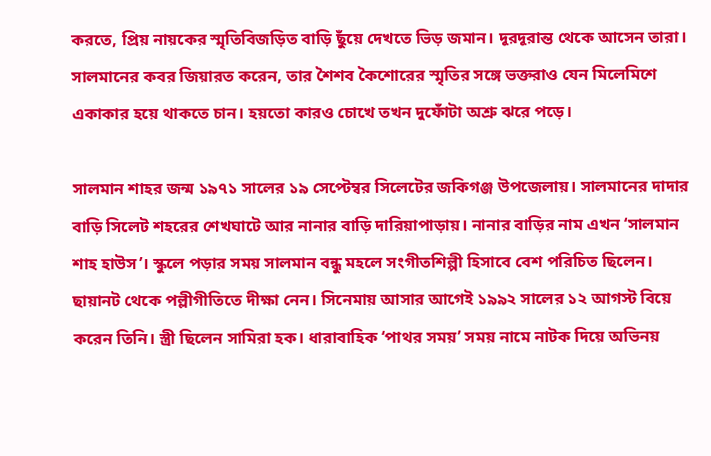করতে, প্রিয় নায়কের স্মৃতিবিজড়িত বাড়ি ছুঁয়ে দেখতে ভিড় জমান। দূরদূরান্ত থেকে আসেন তারা। সালমানের কবর জিয়ারত করেন, তার শৈশব কৈশোরের স্মৃতির সঙ্গে ভক্তরাও যেন মিলেমিশে একাকার হয়ে থাকতে চান। হয়তো কারও চোখে তখন দুফোঁটা অশ্রু ঝরে পড়ে।

সালমান শাহর জন্ম ১৯৭১ সালের ১৯ সেপ্টেম্বর সিলেটের জকিগঞ্জ উপজেলায়। সালমানের দাদার বাড়ি সিলেট শহরের শেখঘাটে আর নানার বাড়ি দারিয়াপাড়ায়। নানার বাড়ির নাম এখন ‘সালমান শাহ হাউস’। স্কুলে পড়ার সময় সালমান বন্ধু মহলে সংগীতশিল্পী হিসাবে বেশ পরিচিত ছিলেন। ছায়ানট থেকে পল্লীগীতিতে দীক্ষা নেন। সিনেমায় আসার আগেই ১৯৯২ সালের ১২ আগস্ট বিয়ে করেন তিনি। স্ত্রী ছিলেন সামিরা হক। ধারাবাহিক ‘পাথর সময়’ সময় নামে নাটক দিয়ে অভিনয়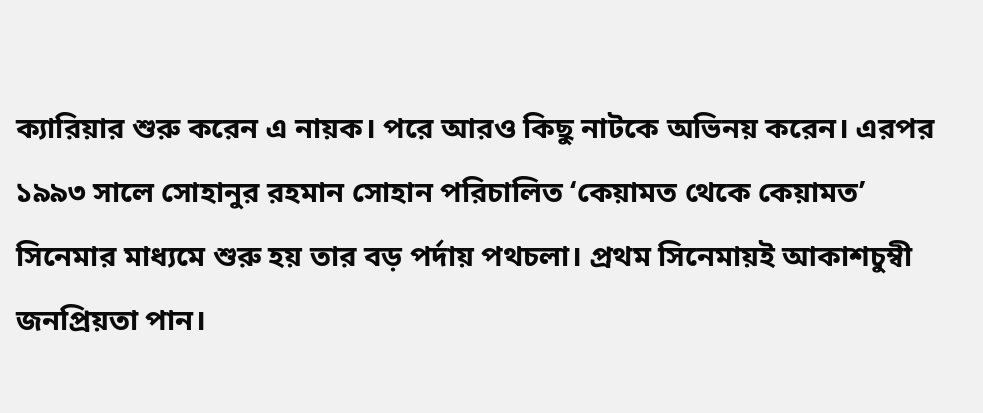ক্যারিয়ার শুরু করেন এ নায়ক। পরে আরও কিছু নাটকে অভিনয় করেন। এরপর ১৯৯৩ সালে সোহানুর রহমান সোহান পরিচালিত ‘কেয়ামত থেকে কেয়ামত’ সিনেমার মাধ্যমে শুরু হয় তার বড় পর্দায় পথচলা। প্রথম সিনেমায়ই আকাশচুম্বী জনপ্রিয়তা পান।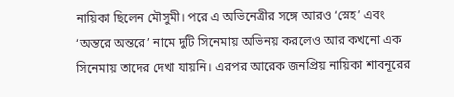নায়িকা ছিলেন মৌসুমী। পরে এ অভিনেত্রীর সঙ্গে আরও ‘স্নেহ’ এবং ‘অন্তরে অন্তরে’ নামে দুটি সিনেমায় অভিনয় করলেও আর কখনো এক সিনেমায় তাদের দেখা যায়নি। এরপর আরেক জনপ্রিয় নায়িকা শাবনূরের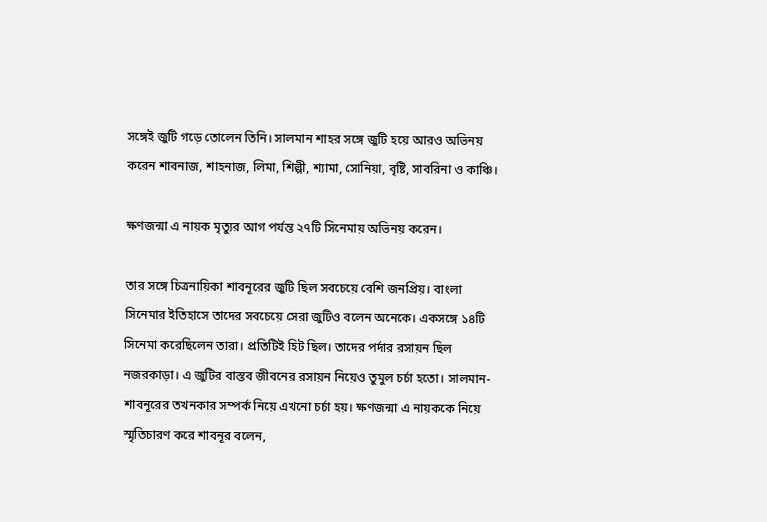সঙ্গেই জুটি গড়ে তোলেন তিনি। সালমান শাহর সঙ্গে জুটি হয়ে আরও অভিনয় করেন শাবনাজ, শাহনাজ, লিমা, শিল্পী, শ্যামা, সোনিয়া, বৃষ্টি, সাবরিনা ও কাঞ্চি।

ক্ষণজন্মা এ নায়ক মৃত্যুর আগ পর্যন্ত ২৭টি সিনেমায় অভিনয় করেন।

তার সঙ্গে চিত্রনায়িকা শাবনূরের জুটি ছিল সবচেয়ে বেশি জনপ্রিয়। বাংলা সিনেমার ইতিহাসে তাদের সবচেয়ে সেরা জুটিও বলেন অনেকে। একসঙ্গে ১৪টি সিনেমা করেছিলেন তারা। প্রতিটিই হিট ছিল। তাদের পর্দার রসায়ন ছিল নজরকাড়া। এ জুটির বাস্তব জীবনের রসায়ন নিয়েও তুমুল চর্চা হতো। সালমান-শাবনূরের তখনকার সম্পর্ক নিয়ে এখনো চর্চা হয়। ক্ষণজন্মা এ নায়ককে নিয়ে স্মৃতিচারণ করে শাবনূর বলেন,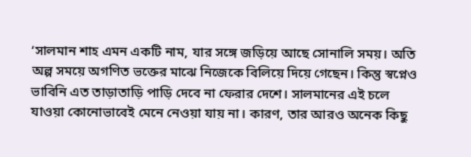‘সালমান শাহ এমন একটি নাম, যার সঙ্গে জড়িয়ে আছে সোনালি সময়। অতি অল্প সময়ে অগণিত ভক্তের মাঝে নিজেকে বিলিয়ে দিয়ে গেছেন। কিন্তু স্বপ্নেও ভাবিনি এত তাড়াতাড়ি পাড়ি দেবে না ফেরার দেশে। সালমানের এই চলে যাওয়া কোনোভাবেই মেনে নেওয়া যায় না। কারণ, তার আরও অনেক কিছু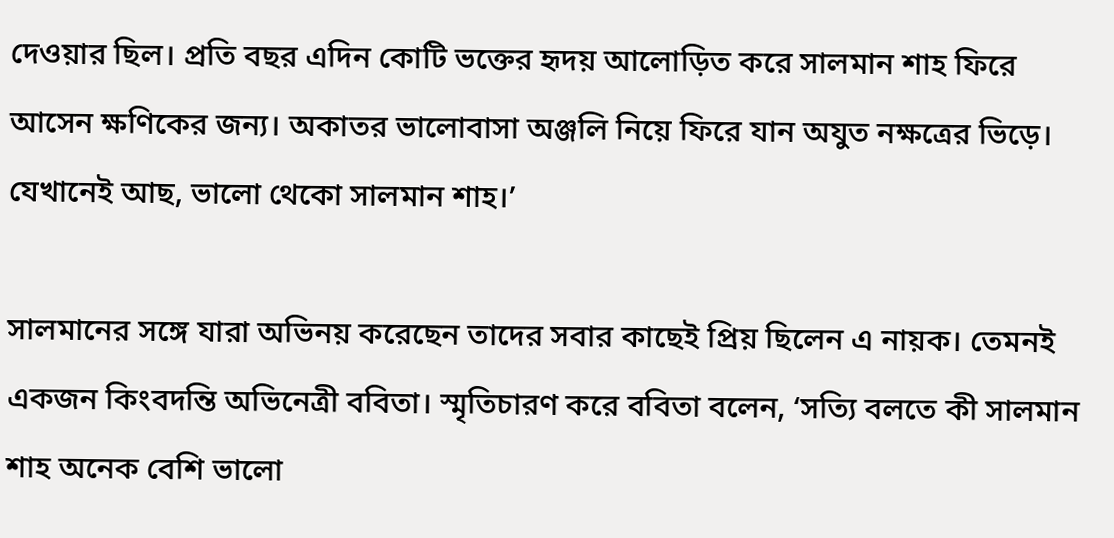দেওয়ার ছিল। প্রতি বছর এদিন কোটি ভক্তের হৃদয় আলোড়িত করে সালমান শাহ ফিরে আসেন ক্ষণিকের জন্য। অকাতর ভালোবাসা অঞ্জলি নিয়ে ফিরে যান অযুত নক্ষত্রের ভিড়ে। যেখানেই আছ, ভালো থেকো সালমান শাহ।’

সালমানের সঙ্গে যারা অভিনয় করেছেন তাদের সবার কাছেই প্রিয় ছিলেন এ নায়ক। তেমনই একজন কিংবদন্তি অভিনেত্রী ববিতা। স্মৃতিচারণ করে ববিতা বলেন, ‘সত্যি বলতে কী সালমান শাহ অনেক বেশি ভালো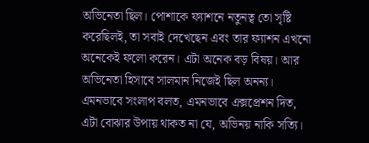অভিনেতা ছিল। পোশাকে ফ্যাশনে নতুনত্ব তো সৃষ্টি করেছিলই, তা সবাই দেখেছেন এবং তার ফ্যাশন এখনো অনেকেই ফলো করেন। এটা অনেক বড় বিষয়। আর অভিনেতা হিসাবে সালমান নিজেই ছিল অনন্য। এমনভাবে সংলাপ বলত, এমনভাবে এক্সপ্রেশন দিত, এটা বোঝার উপায় থাকত না যে, অভিনয় নাকি সত্যি।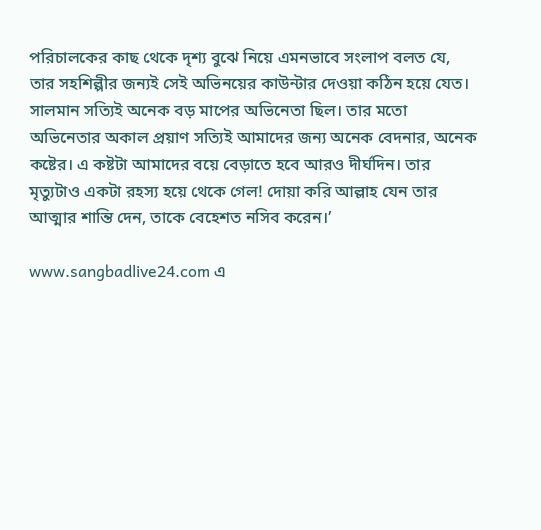পরিচালকের কাছ থেকে দৃশ্য বুঝে নিয়ে এমনভাবে সংলাপ বলত যে, তার সহশিল্পীর জন্যই সেই অভিনয়ের কাউন্টার দেওয়া কঠিন হয়ে যেত। সালমান সত্যিই অনেক বড় মাপের অভিনেতা ছিল। তার মতো অভিনেতার অকাল প্রয়াণ সত্যিই আমাদের জন্য অনেক বেদনার, অনেক কষ্টের। এ কষ্টটা আমাদের বয়ে বেড়াতে হবে আরও দীর্ঘদিন। তার মৃত্যুটাও একটা রহস্য হয়ে থেকে গেল! দোয়া করি আল্লাহ যেন তার আত্মার শান্তি দেন, তাকে বেহেশত নসিব করেন।’

www.sangbadlive24.com এ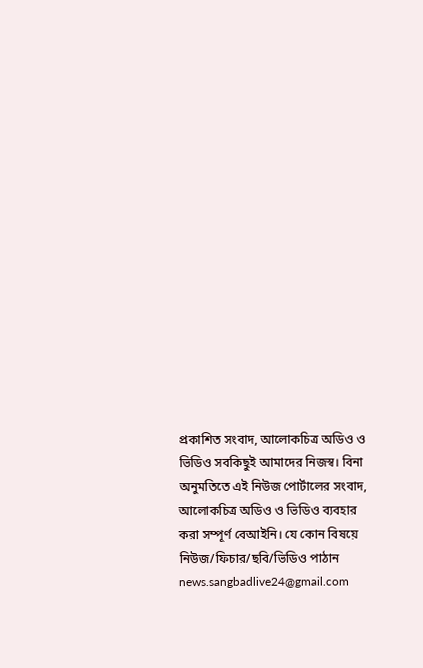প্রকাশিত সংবাদ, আলোকচিত্র অডিও ও ভিডিও সবকিছুই আমাদের নিজস্ব। বিনা অনুমতিতে এই নিউজ পোর্টালের সংবাদ, আলোকচিত্র অডিও ও ভিডিও ব্যবহার করা সম্পূর্ণ বেআইনি। যে কোন বিষয়ে নিউজ/ফিচার/ছবি/ভিডিও পাঠান news.sangbadlive24@gmail.com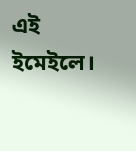এই ইমেইলে।